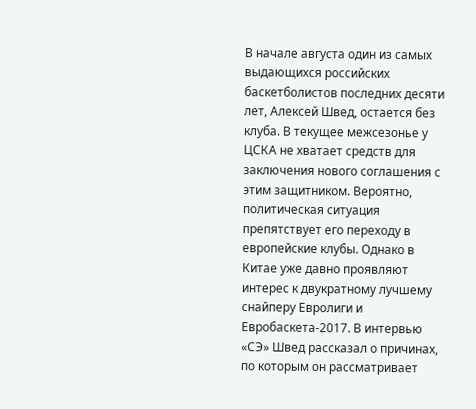В начале августа один из самых выдающихся российских баскетболистов последних десяти лет, Алексей Швед, остается без клуба. В текущее межсезонье у ЦСКА не хватает средств для заключения нового соглашения с этим защитником. Вероятно, политическая ситуация препятствует его переходу в европейские клубы. Однако в Китае уже давно проявляют интерес к двукратному лучшему снайперу Евролиги и Евробаскета-2017. В интервью «СЭ» Швед рассказал о причинах, по которым он рассматривает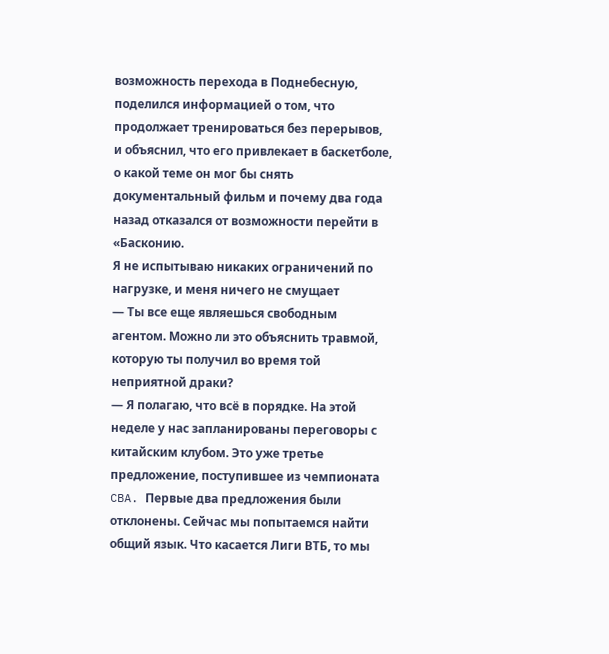возможность перехода в Поднебесную, поделился информацией о том, что продолжает тренироваться без перерывов, и объяснил, что его привлекает в баскетболе, о какой теме он мог бы снять документальный фильм и почему два года назад отказался от возможности перейти в «Басконию.
Я не испытываю никаких ограничений по нагрузке, и меня ничего не смущает
— Ты все еще являешься свободным агентом. Можно ли это объяснить травмой, которую ты получил во время той неприятной драки?
— Я полагаю, что всё в порядке. На этой неделе у нас запланированы переговоры с китайским клубом. Это уже третье предложение, поступившее из чемпионата CBA. Первые два предложения были отклонены. Сейчас мы попытаемся найти общий язык. Что касается Лиги ВТБ, то мы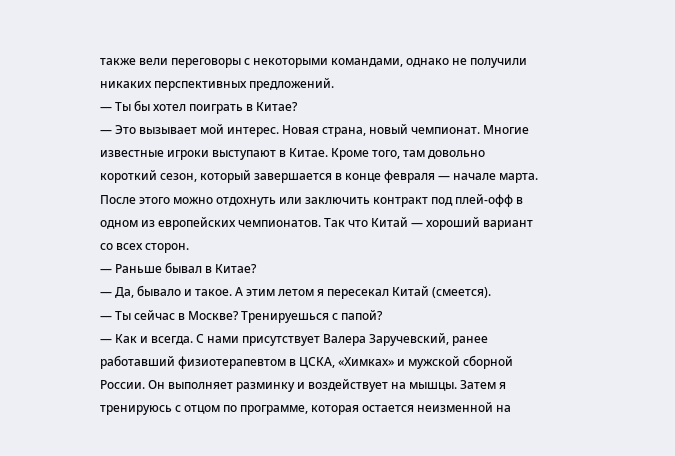также вели переговоры с некоторыми командами, однако не получили никаких перспективных предложений.
— Ты бы хотел поиграть в Китае?
— Это вызывает мой интерес. Новая страна, новый чемпионат. Многие известные игроки выступают в Китае. Кроме того, там довольно короткий сезон, который завершается в конце февраля — начале марта. После этого можно отдохнуть или заключить контракт под плей-офф в одном из европейских чемпионатов. Так что Китай — хороший вариант со всех сторон.
— Раньше бывал в Китае?
— Да, бывало и такое. А этим летом я пересекал Китай (смеется).
— Ты сейчас в Москве? Тренируешься с папой?
— Как и всегда. С нами присутствует Валера Заручевский, ранее работавший физиотерапевтом в ЦСКА, «Химках» и мужской сборной России. Он выполняет разминку и воздействует на мышцы. Затем я тренируюсь с отцом по программе, которая остается неизменной на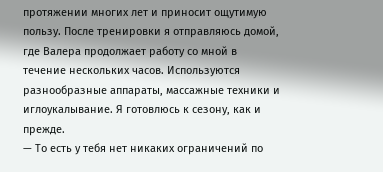протяжении многих лет и приносит ощутимую пользу. После тренировки я отправляюсь домой, где Валера продолжает работу со мной в течение нескольких часов. Используются разнообразные аппараты, массажные техники и иглоукалывание. Я готовлюсь к сезону, как и прежде.
— То есть у тебя нет никаких ограничений по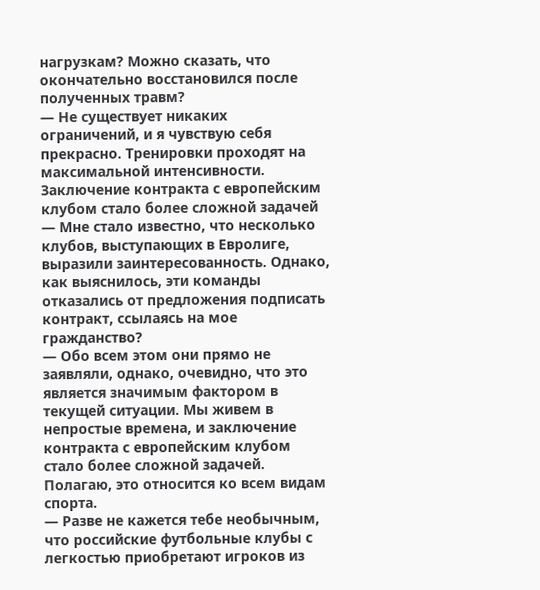нагрузкам? Можно сказать, что окончательно восстановился после полученных травм?
— Не существует никаких ограничений, и я чувствую себя прекрасно. Тренировки проходят на максимальной интенсивности.
Заключение контракта с европейским клубом стало более сложной задачей
— Мне стало известно, что несколько клубов, выступающих в Евролиге, выразили заинтересованность. Однако, как выяснилось, эти команды отказались от предложения подписать контракт, ссылаясь на мое гражданство?
— Обо всем этом они прямо не заявляли, однако, очевидно, что это является значимым фактором в текущей ситуации. Мы живем в непростые времена, и заключение контракта с европейским клубом стало более сложной задачей. Полагаю, это относится ко всем видам спорта.
— Разве не кажется тебе необычным, что российские футбольные клубы с легкостью приобретают игроков из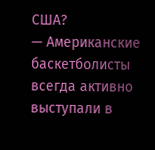США?
— Американские баскетболисты всегда активно выступали в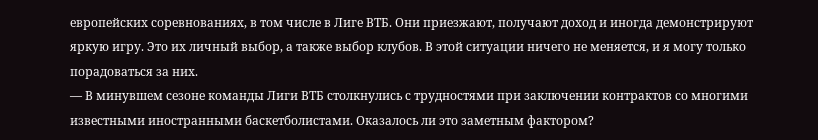европейских соревнованиях, в том числе в Лиге ВТБ. Они приезжают, получают доход и иногда демонстрируют яркую игру. Это их личный выбор, а также выбор клубов. В этой ситуации ничего не меняется, и я могу только порадоваться за них.
— В минувшем сезоне команды Лиги ВТБ столкнулись с трудностями при заключении контрактов со многими известными иностранными баскетболистами. Оказалось ли это заметным фактором?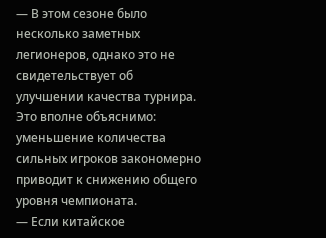— В этом сезоне было несколько заметных легионеров, однако это не свидетельствует об улучшении качества турнира. Это вполне объяснимо: уменьшение количества сильных игроков закономерно приводит к снижению общего уровня чемпионата.
— Если китайское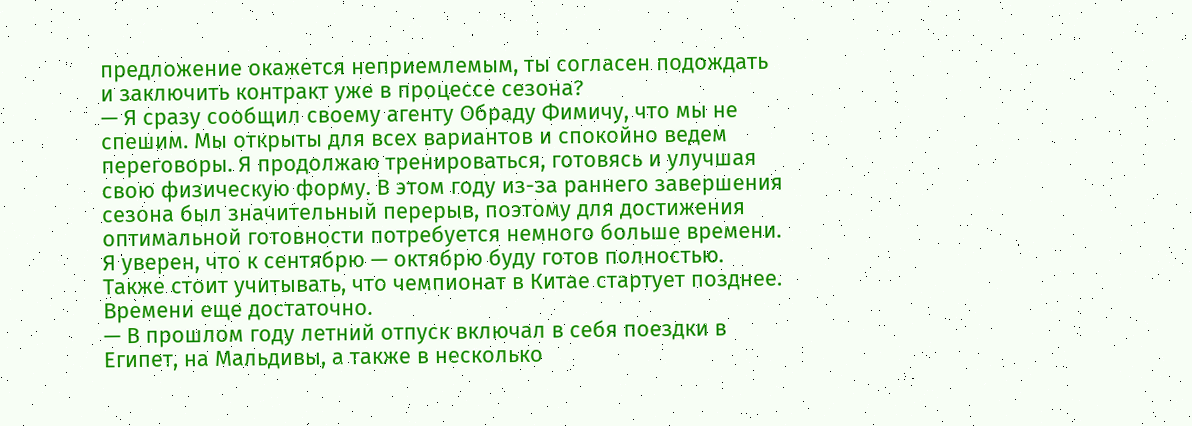предложение окажется неприемлемым, ты согласен подождать и заключить контракт уже в процессе сезона?
— Я сразу сообщил своему агенту Обраду Фимичу, что мы не спешим. Мы открыты для всех вариантов и спокойно ведем переговоры. Я продолжаю тренироваться, готовясь и улучшая свою физическую форму. В этом году из-за раннего завершения сезона был значительный перерыв, поэтому для достижения оптимальной готовности потребуется немного больше времени. Я уверен, что к сентябрю — октябрю буду готов полностью. Также стоит учитывать, что чемпионат в Китае стартует позднее. Времени еще достаточно.
— В прошлом году летний отпуск включал в себя поездки в Египет, на Мальдивы, а также в несколько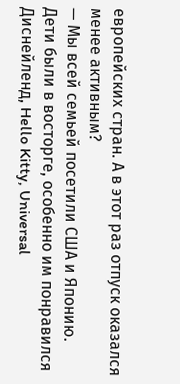европейских стран. А в этот раз отпуск оказался менее активным?
— Мы всей семьей посетили США и Японию. Дети были в восторге, особенно им понравился Диснейленд, Hello Kitty, Universal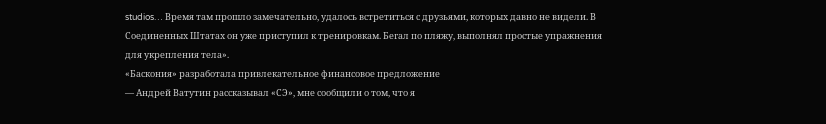studios… Время там прошло замечательно, удалось встретиться с друзьями, которых давно не видели. В Соединенных Штатах он уже приступил к тренировкам. Бегал по пляжу, выполнял простые упражнения для укрепления тела».
«Баскония» разработала привлекательное финансовое предложение
— Андрей Ватутин рассказывал «СЭ», мне сообщили о том, что я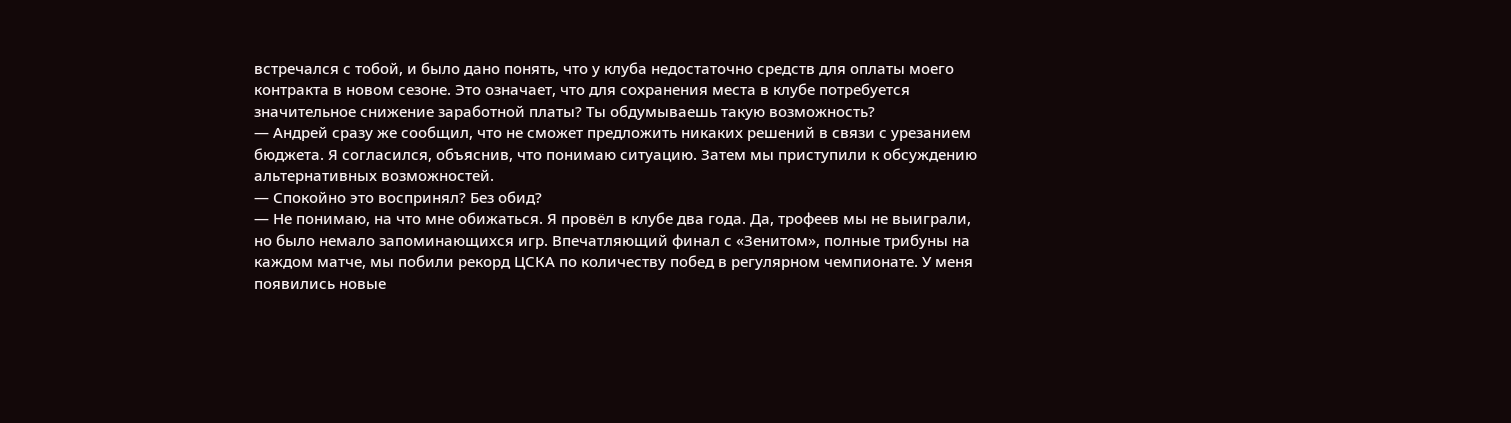встречался с тобой, и было дано понять, что у клуба недостаточно средств для оплаты моего контракта в новом сезоне. Это означает, что для сохранения места в клубе потребуется значительное снижение заработной платы? Ты обдумываешь такую возможность?
— Андрей сразу же сообщил, что не сможет предложить никаких решений в связи с урезанием бюджета. Я согласился, объяснив, что понимаю ситуацию. Затем мы приступили к обсуждению альтернативных возможностей.
— Спокойно это воспринял? Без обид?
— Не понимаю, на что мне обижаться. Я провёл в клубе два года. Да, трофеев мы не выиграли, но было немало запоминающихся игр. Впечатляющий финал с «Зенитом», полные трибуны на каждом матче, мы побили рекорд ЦСКА по количеству побед в регулярном чемпионате. У меня появились новые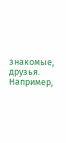знакомые, друзья. Например,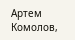Артем Комолов,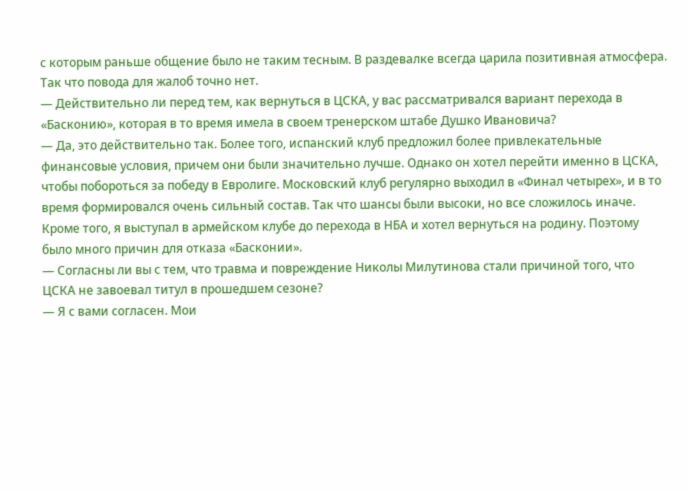с которым раньше общение было не таким тесным. В раздевалке всегда царила позитивная атмосфера. Так что повода для жалоб точно нет.
— Действительно ли перед тем, как вернуться в ЦСКА, у вас рассматривался вариант перехода в «Басконию», которая в то время имела в своем тренерском штабе Душко Ивановича?
— Да, это действительно так. Более того, испанский клуб предложил более привлекательные финансовые условия, причем они были значительно лучше. Однако он хотел перейти именно в ЦСКА, чтобы побороться за победу в Евролиге. Московский клуб регулярно выходил в «Финал четырех», и в то время формировался очень сильный состав. Так что шансы были высоки, но все сложилось иначе. Кроме того, я выступал в армейском клубе до перехода в НБА и хотел вернуться на родину. Поэтому было много причин для отказа «Басконии».
— Согласны ли вы с тем, что травма и повреждение Николы Милутинова стали причиной того, что ЦСКА не завоевал титул в прошедшем сезоне?
— Я с вами согласен. Мои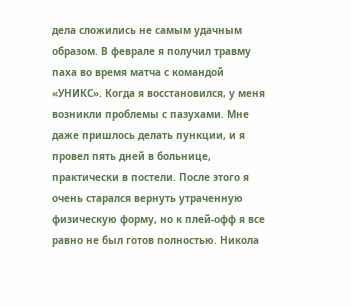дела сложились не самым удачным образом. В феврале я получил травму паха во время матча с командой «УНИКС». Когда я восстановился, у меня возникли проблемы с пазухами. Мне даже пришлось делать пункции, и я провел пять дней в больнице, практически в постели. После этого я очень старался вернуть утраченную физическую форму, но к плей-офф я все равно не был готов полностью. Никола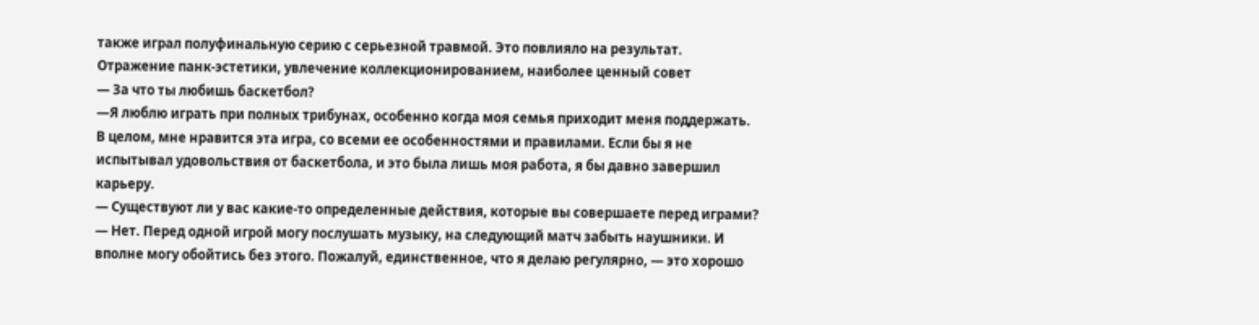также играл полуфинальную серию с серьезной травмой. Это повлияло на результат.
Отражение панк-эстетики, увлечение коллекционированием, наиболее ценный совет
— За что ты любишь баскетбол?
—Я люблю играть при полных трибунах, особенно когда моя семья приходит меня поддержать. В целом, мне нравится эта игра, со всеми ее особенностями и правилами. Если бы я не испытывал удовольствия от баскетбола, и это была лишь моя работа, я бы давно завершил карьеру.
— Существуют ли у вас какие-то определенные действия, которые вы совершаете перед играми?
— Нет. Перед одной игрой могу послушать музыку, на следующий матч забыть наушники. И вполне могу обойтись без этого. Пожалуй, единственное, что я делаю регулярно, — это хорошо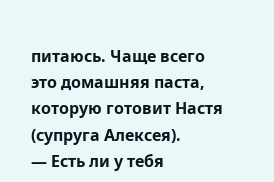питаюсь. Чаще всего это домашняя паста, которую готовит Настя (супруга Алексея).
— Есть ли у тебя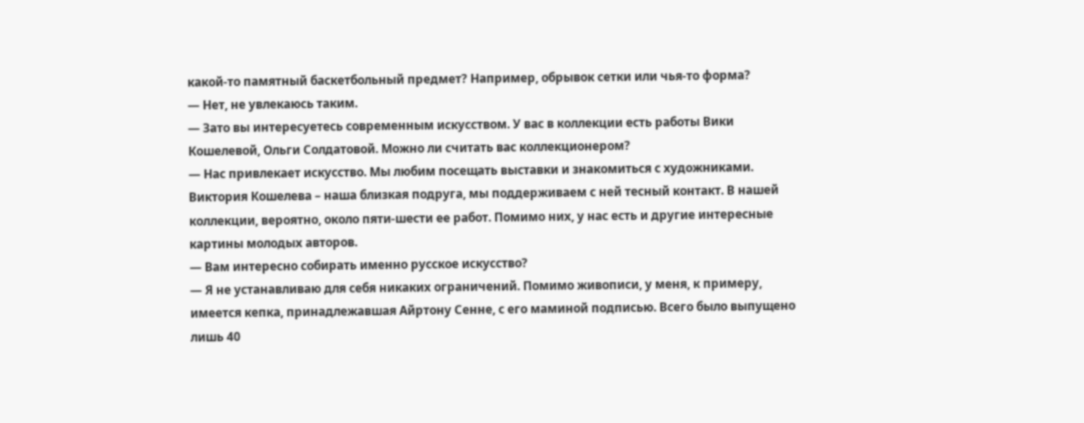какой-то памятный баскетбольный предмет? Например, обрывок сетки или чья-то форма?
— Нет, не увлекаюсь таким.
— Зато вы интересуетесь современным искусством. У вас в коллекции есть работы Вики Кошелевой, Ольги Солдатовой. Можно ли считать вас коллекционером?
— Нас привлекает искусство. Мы любим посещать выставки и знакомиться с художниками. Виктория Кошелева – наша близкая подруга, мы поддерживаем с ней тесный контакт. В нашей коллекции, вероятно, около пяти-шести ее работ. Помимо них, у нас есть и другие интересные картины молодых авторов.
— Вам интересно собирать именно русское искусство?
— Я не устанавливаю для себя никаких ограничений. Помимо живописи, у меня, к примеру, имеется кепка, принадлежавшая Айртону Сенне, с его маминой подписью. Всего было выпущено лишь 40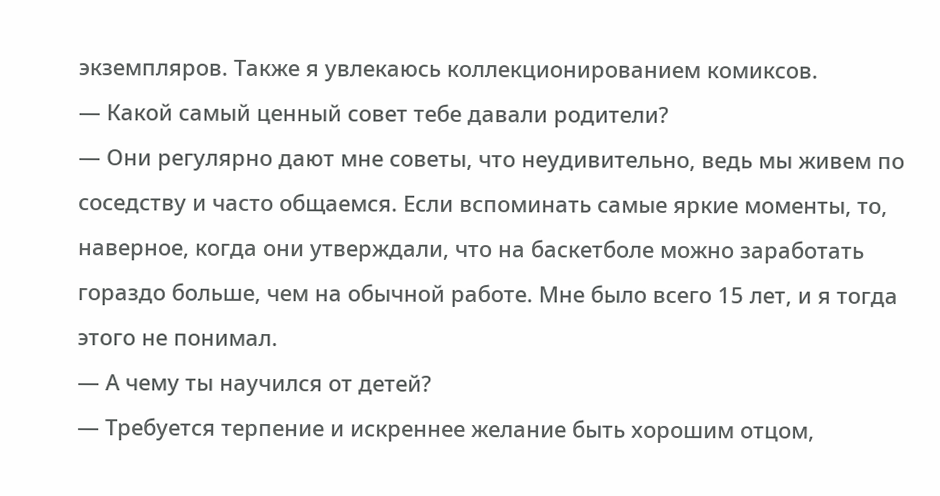экземпляров. Также я увлекаюсь коллекционированием комиксов.
— Какой самый ценный совет тебе давали родители?
— Они регулярно дают мне советы, что неудивительно, ведь мы живем по соседству и часто общаемся. Если вспоминать самые яркие моменты, то, наверное, когда они утверждали, что на баскетболе можно заработать гораздо больше, чем на обычной работе. Мне было всего 15 лет, и я тогда этого не понимал.
— А чему ты научился от детей?
— Требуется терпение и искреннее желание быть хорошим отцом,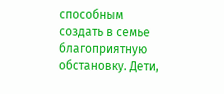способным создать в семье благоприятную обстановку. Дети,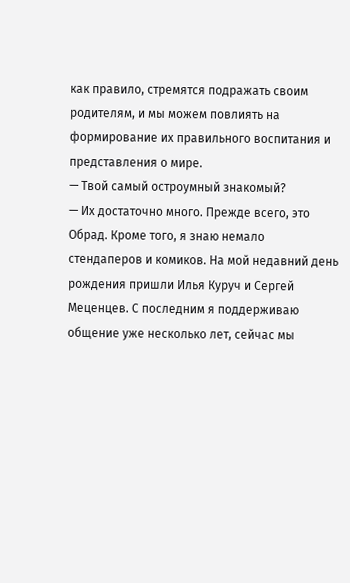как правило, стремятся подражать своим родителям, и мы можем повлиять на формирование их правильного воспитания и представления о мире.
— Твой самый остроумный знакомый?
— Их достаточно много. Прежде всего, это Обрад. Кроме того, я знаю немало стендаперов и комиков. На мой недавний день рождения пришли Илья Куруч и Сергей Меценцев. С последним я поддерживаю общение уже несколько лет, сейчас мы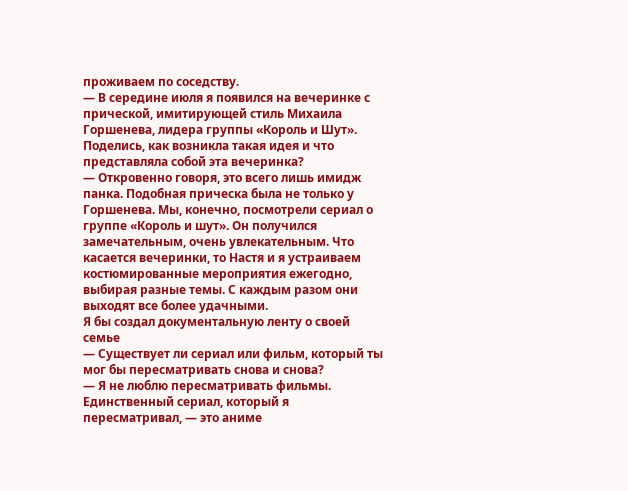проживаем по соседству.
— В середине июля я появился на вечеринке с прической, имитирующей стиль Михаила Горшенева, лидера группы «Король и Шут». Поделись, как возникла такая идея и что представляла собой эта вечеринка?
— Откровенно говоря, это всего лишь имидж панка. Подобная прическа была не только у Горшенева. Мы, конечно, посмотрели сериал о группе «Король и шут». Он получился замечательным, очень увлекательным. Что касается вечеринки, то Настя и я устраиваем костюмированные мероприятия ежегодно, выбирая разные темы. С каждым разом они выходят все более удачными.
Я бы создал документальную ленту о своей семье
— Существует ли сериал или фильм, который ты мог бы пересматривать снова и снова?
— Я не люблю пересматривать фильмы. Единственный сериал, который я пересматривал, — это аниме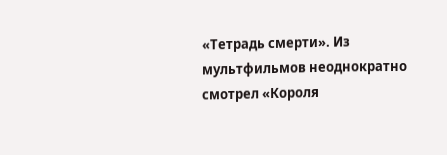«Тетрадь смерти». Из мультфильмов неоднократно смотрел «Короля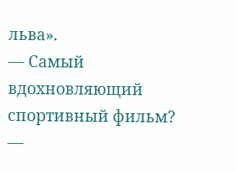льва».
— Самый вдохновляющий спортивный фильм?
—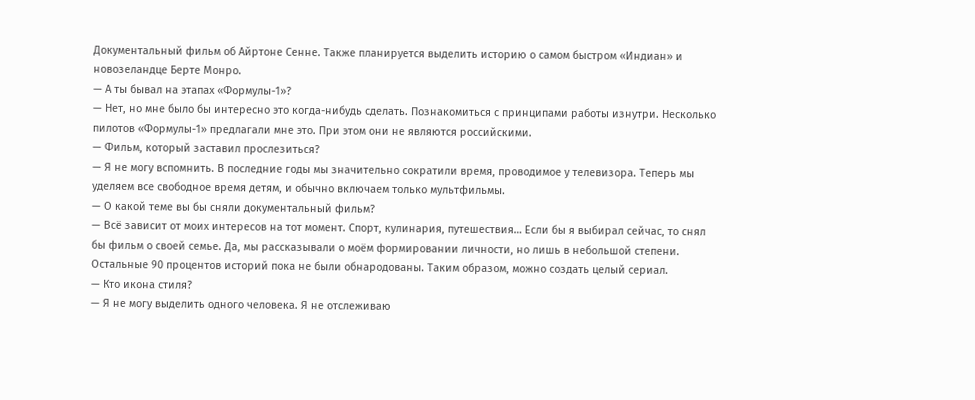Документальный фильм об Айртоне Сенне. Также планируется выделить историю о самом быстром «Индиан» и новозеландце Берте Монро.
— А ты бывал на этапах «Формулы-1»?
— Нет, но мне было бы интересно это когда-нибудь сделать. Познакомиться с принципами работы изнутри. Несколько пилотов «Формулы-1» предлагали мне это. При этом они не являются российскими.
— Фильм, который заставил прослезиться?
— Я не могу вспомнить. В последние годы мы значительно сократили время, проводимое у телевизора. Теперь мы уделяем все свободное время детям, и обычно включаем только мультфильмы.
— О какой теме вы бы сняли документальный фильм?
— Всё зависит от моих интересов на тот момент. Спорт, кулинария, путешествия… Если бы я выбирал сейчас, то снял бы фильм о своей семье. Да, мы рассказывали о моём формировании личности, но лишь в небольшой степени. Остальные 90 процентов историй пока не были обнародованы. Таким образом, можно создать целый сериал.
— Кто икона стиля?
— Я не могу выделить одного человека. Я не отслеживаю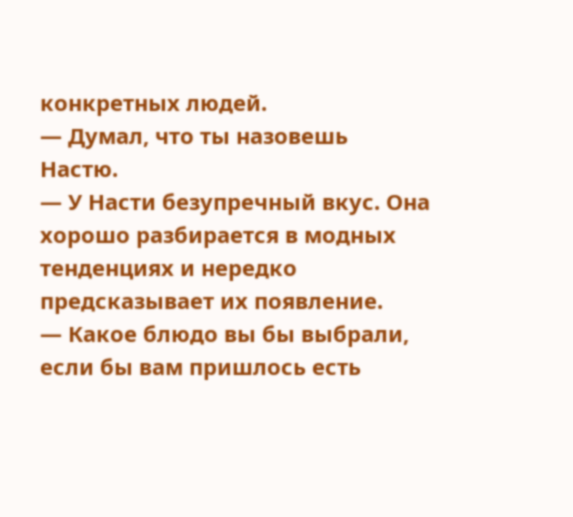конкретных людей.
— Думал, что ты назовешь Настю.
— У Насти безупречный вкус. Она хорошо разбирается в модных тенденциях и нередко предсказывает их появление.
— Какое блюдо вы бы выбрали, если бы вам пришлось есть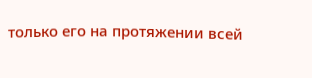только его на протяжении всей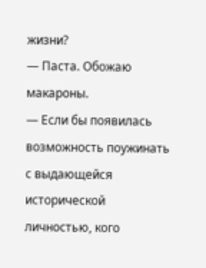жизни?
— Паста. Обожаю макароны.
— Если бы появилась возможность поужинать с выдающейся исторической личностью, кого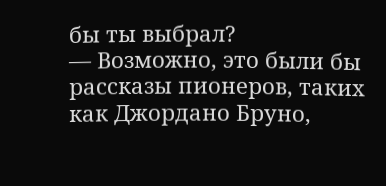бы ты выбрал?
— Возможно, это были бы рассказы пионеров, таких как Джордано Бруно,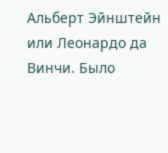Альберт Эйнштейн или Леонардо да Винчи. Было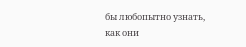бы любопытно узнать, как они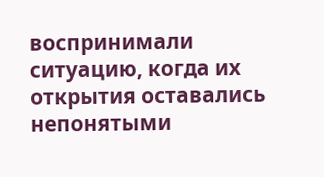воспринимали ситуацию, когда их открытия оставались непонятыми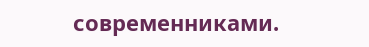современниками.